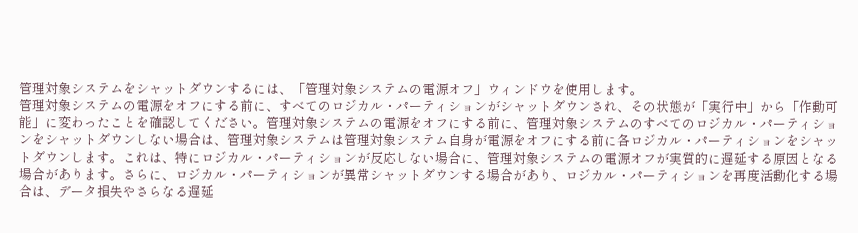管理対象システムをシャットダウンするには、「管理対象システムの電源オフ」ウィンドウを使用します。
管理対象システムの電源をオフにする前に、すべてのロジカル・パーティションがシャットダウンされ、その状態が「実行中」から「作動可能」に変わったことを確認してください。管理対象システムの電源をオフにする前に、管理対象システムのすべてのロジカル・パーティションをシャットダウンしない場合は、管理対象システムは管理対象システム自身が電源をオフにする前に各ロジカル・パーティションをシャットダウンします。これは、特にロジカル・パーティションが反応しない場合に、管理対象システムの電源オフが実質的に遅延する原因となる場合があります。さらに、ロジカル・パーティションが異常シャットダウンする場合があり、ロジカル・パーティションを再度活動化する場合は、データ損失やさらなる遅延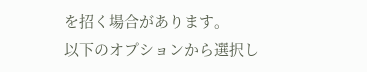を招く場合があります。
以下のオプションから選択し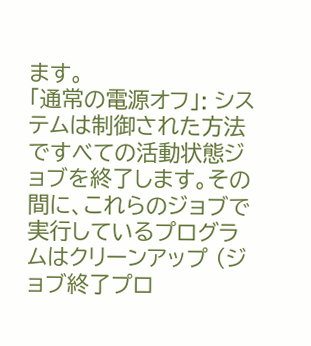ます。
「通常の電源オフ」: システムは制御された方法ですべての活動状態ジョブを終了します。その間に、これらのジョブで実行しているプログラムはクリーンアップ (ジョブ終了プロ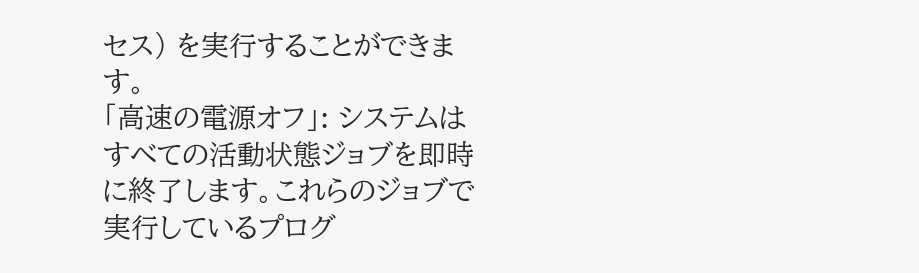セス) を実行することができます。
「高速の電源オフ」: システムはすべての活動状態ジョブを即時に終了します。これらのジョブで実行しているプログ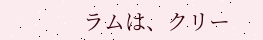ラムは、クリー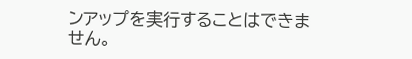ンアップを実行することはできません。